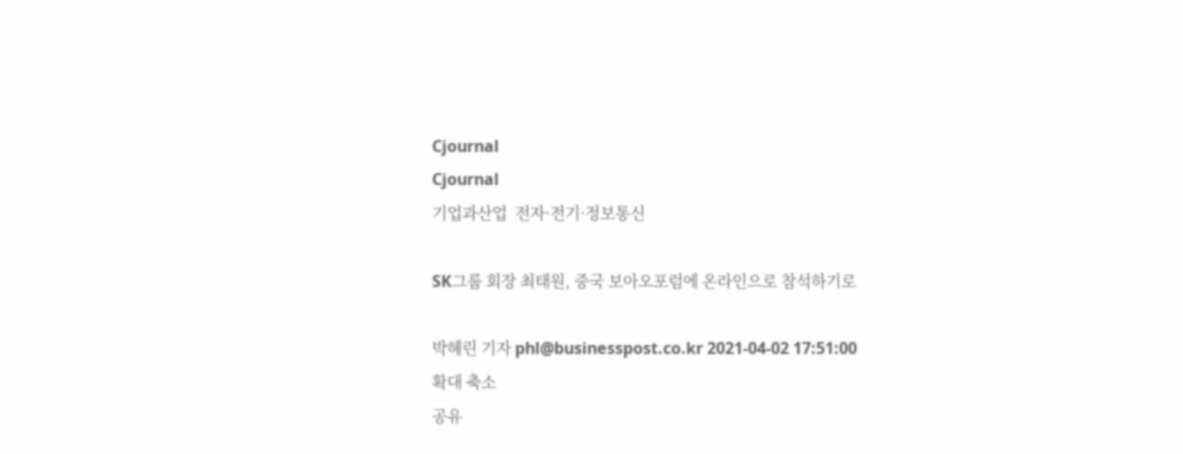Cjournal
Cjournal
기업과산업  전자·전기·정보통신

SK그룹 회장 최태원, 중국 보아오포럼에 온라인으로 참석하기로

박혜린 기자 phl@businesspost.co.kr 2021-04-02 17:51:00
확대 축소
공유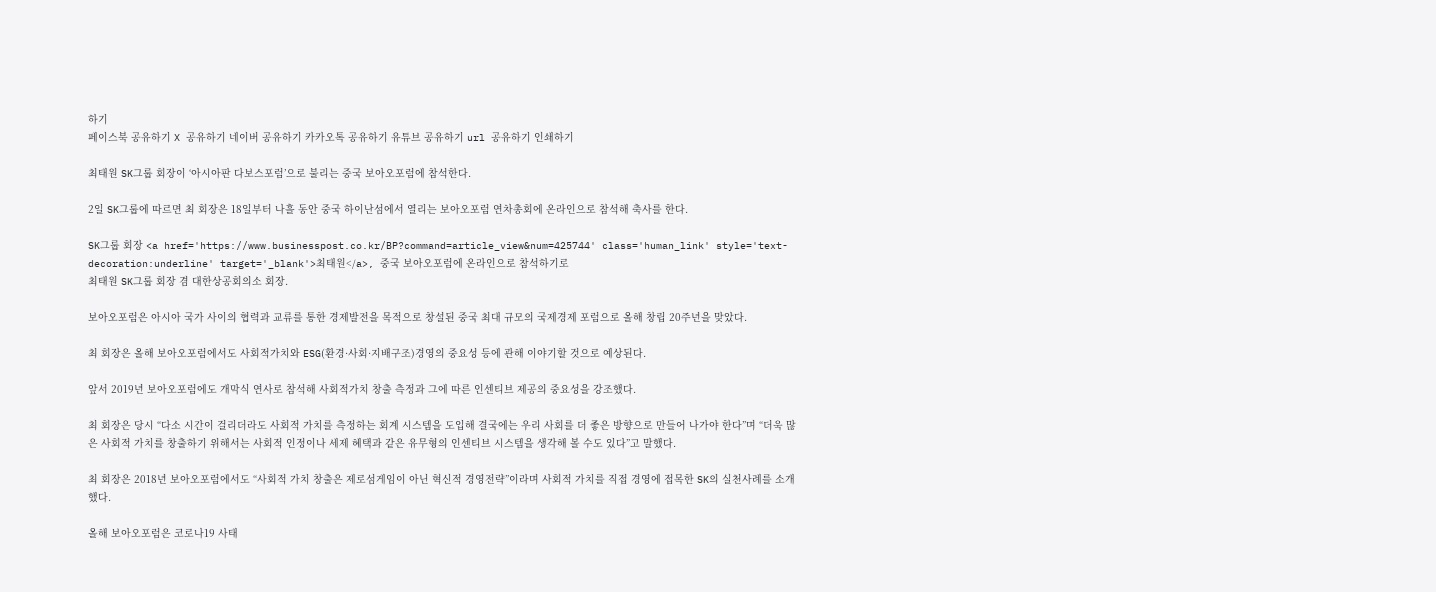하기
페이스북 공유하기 X 공유하기 네이버 공유하기 카카오톡 공유하기 유튜브 공유하기 url 공유하기 인쇄하기

최태원 SK그룹 회장이 ‘아시아판 다보스포럼’으로 불리는 중국 보아오포럼에 참석한다.

2일 SK그룹에 따르면 최 회장은 18일부터 나흘 동안 중국 하이난섬에서 열리는 보아오포럼 연차총회에 온라인으로 참석해 축사를 한다.

SK그룹 회장 <a href='https://www.businesspost.co.kr/BP?command=article_view&num=425744' class='human_link' style='text-decoration:underline' target='_blank'>최태원</a>, 중국 보아오포럼에 온라인으로 참석하기로
최태원 SK그룹 회장 겸 대한상공회의소 회장.

보아오포럼은 아시아 국가 사이의 협력과 교류를 통한 경제발전을 목적으로 창설된 중국 최대 규모의 국제경제 포럼으로 올해 창립 20주년을 맞았다.

최 회장은 올해 보아오포럼에서도 사회적가치와 ESG(환경·사회·지배구조)경영의 중요성 등에 관해 이야기할 것으로 예상된다.

앞서 2019년 보아오포럼에도 개막식 연사로 참석해 사회적가치 창출 측정과 그에 따른 인센티브 제공의 중요성을 강조했다.

최 회장은 당시 “다소 시간이 걸리더라도 사회적 가치를 측정하는 회계 시스템을 도입해 결국에는 우리 사회를 더 좋은 방향으로 만들어 나가야 한다”며 “더욱 많은 사회적 가치를 창출하기 위해서는 사회적 인정이나 세제 혜택과 같은 유무형의 인센티브 시스템을 생각해 볼 수도 있다”고 말했다.

최 회장은 2018년 보아오포럼에서도 “사회적 가치 창출은 제로섬게임이 아닌 혁신적 경영전략”이라며 사회적 가치를 직접 경영에 접목한 SK의 실천사례를 소개했다.

올해 보아오포럼은 코로나19 사태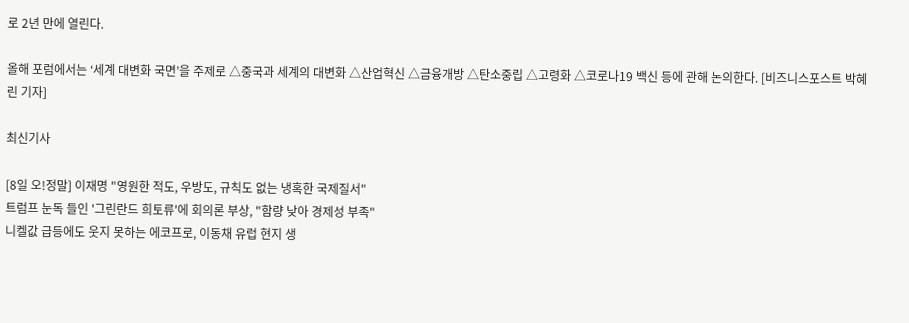로 2년 만에 열린다.

올해 포럼에서는 ‘세계 대변화 국면’을 주제로 △중국과 세계의 대변화 △산업혁신 △금융개방 △탄소중립 △고령화 △코로나19 백신 등에 관해 논의한다. [비즈니스포스트 박혜린 기자]

최신기사

[8일 오!정말] 이재명 "영원한 적도, 우방도, 규칙도 없는 냉혹한 국제질서"
트럼프 눈독 들인 '그린란드 희토류'에 회의론 부상, "함량 낮아 경제성 부족"
니켈값 급등에도 웃지 못하는 에코프로, 이동채 유럽 현지 생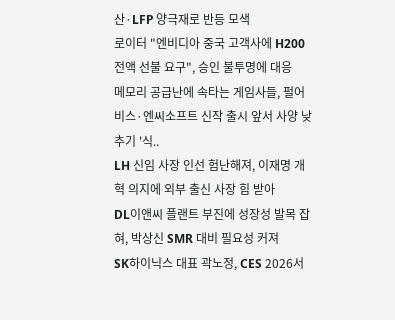산·LFP 양극재로 반등 모색
로이터 "엔비디아 중국 고객사에 H200 전액 선불 요구", 승인 불투명에 대응
메모리 공급난에 속타는 게임사들, 펄어비스·엔씨소프트 신작 출시 앞서 사양 낮추기 '식..
LH 신임 사장 인선 험난해져, 이재명 개혁 의지에 외부 출신 사장 힘 받아
DL이앤씨 플랜트 부진에 성장성 발목 잡혀, 박상신 SMR 대비 필요성 커져
SK하이닉스 대표 곽노정, CES 2026서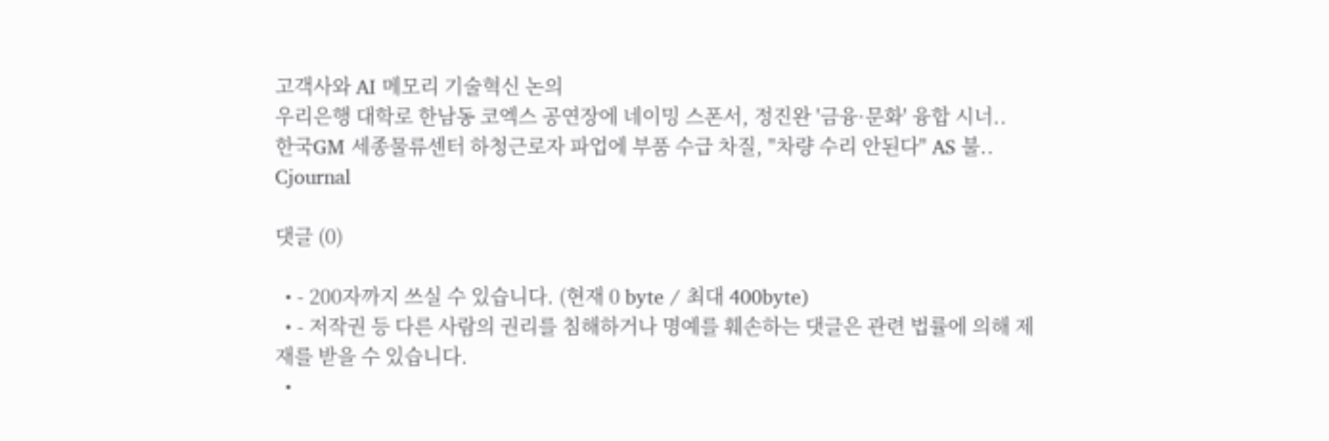고객사와 AI 메모리 기술혁신 논의
우리은행 대학로 한남동 코엑스 공연장에 네이밍 스폰서, 정진완 '금융·문화' 융합 시너..
한국GM 세종물류센터 하청근로자 파업에 부품 수급 차질, "차량 수리 안된다" AS 불..
Cjournal

댓글 (0)

  • - 200자까지 쓰실 수 있습니다. (현재 0 byte / 최대 400byte)
  • - 저작권 등 다른 사람의 권리를 침해하거나 명예를 훼손하는 댓글은 관련 법률에 의해 제재를 받을 수 있습니다.
  •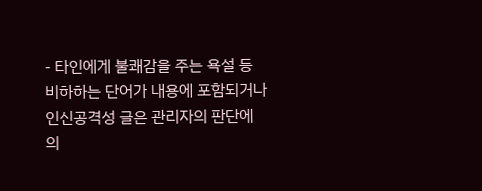- 타인에게 불쾌감을 주는 욕설 등 비하하는 단어가 내용에 포함되거나 인신공격성 글은 관리자의 판단에 의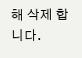해 삭제 합니다.